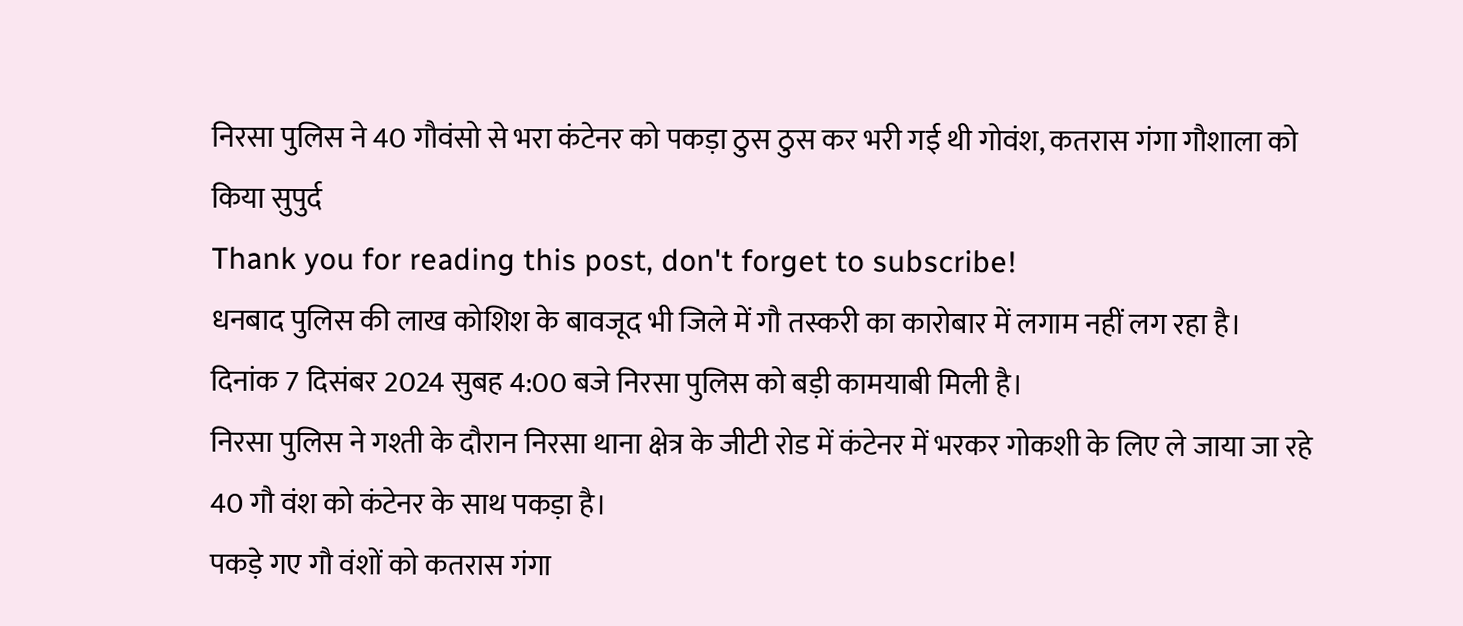निरसा पुलिस ने 40 गौवंसो से भरा कंटेनर को पकड़ा ठुस ठुस कर भरी गई थी गोवंश, कतरास गंगा गौशाला को किया सुपुर्द
Thank you for reading this post, don't forget to subscribe!
धनबाद पुलिस की लाख कोशिश के बावजूद भी जिले में गौ तस्करी का कारोबार में लगाम नहीं लग रहा है।
दिनांक 7 दिसंबर 2024 सुबह 4:00 बजे निरसा पुलिस को बड़ी कामयाबी मिली है।
निरसा पुलिस ने गश्ती के दौरान निरसा थाना क्षेत्र के जीटी रोड में कंटेनर में भरकर गोकशी के लिए ले जाया जा रहे 40 गौ वंश को कंटेनर के साथ पकड़ा है।
पकड़े गए गौ वंशों को कतरास गंगा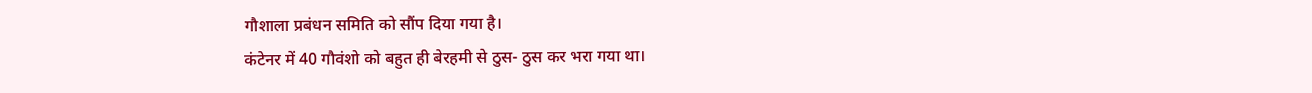गौशाला प्रबंधन समिति को सौंप दिया गया है।
कंटेनर में 40 गौवंशो को बहुत ही बेरहमी से ठुस- ठुस कर भरा गया था।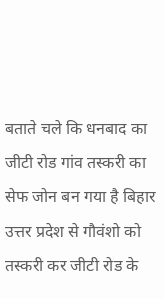बताते चले कि धनबाद का जीटी रोड गांव तस्करी का सेफ जोन बन गया है बिहार उत्तर प्रदेश से गौवंशो को तस्करी कर जीटी रोड के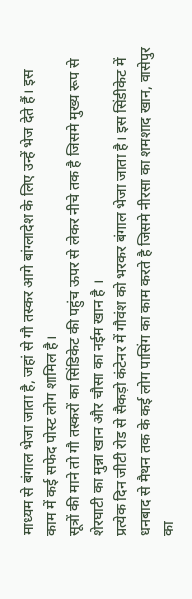माध्यम से बंगाल भेजा जाता है, जहां से गौ तस्कर आगे बांग्लादेश के लिए उन्हें भेज देते हैं। इस काम में कई सफेद पोस्ट लोग शामिल है।
सूत्रों की माने तो गौ तस्करों का सिंडिकेट की पहुंच ऊपर से लेकर नीचे तक है जिसमे मुख्य रूप से शेरघाटी का मुन्ना खान और चौसा का नईम खान है ।
प्रत्येक दिन जीटी रोड से सैकड़ो कंटेनर में गौवंश को भरकर बंगाल भेजा जाता है। इस सिंडीकेट में धनबाद से मैथन तक के कई लोग पासिंग का काम करते है जिसमे नीरसा का शमशाद खान, वासेपुर का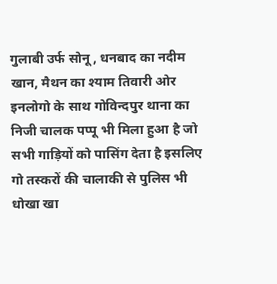गुलाबी उर्फ सोनू, धनबाद का नदीम खान, मैथन का श्याम तिवारी ओर इनलोगो के साथ गोविन्दपुर थाना का निजी चालक पप्पू भी मिला हुआ है जो सभी गाड़ियों को पासिंग देता है इसलिए गो तस्करों की चालाकी से पुलिस भी धोखा खा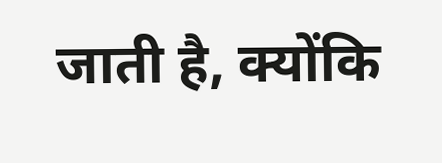जाती है, क्योंकि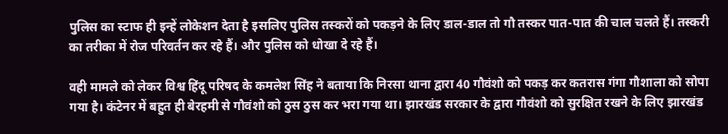पुलिस का स्टाफ ही इन्हें लोकेशन देता है इसलिए पुलिस तस्करों को पकड़ने के लिए डाल-डाल तो गौ तस्कर पात-पात की चाल चलते हैं। तस्करी का तरीका में रोज परिवर्तन कर रहे हैं। और पुलिस को धोखा दे रहे हैं।

वही मामले को लेकर विश्व हिंदू परिषद के कमलेश सिंह ने बताया कि निरसा थाना द्वारा 40 गौवंशो को पकड़ कर कतरास गंगा गौशाला को सोपा गया है। कंटेनर में बहुत ही बेरहमी से गौवंशो को ठुस ठुस कर भरा गया था। झारखंड सरकार के द्वारा गौवंशो को सुरक्षित रखने के लिए झारखंड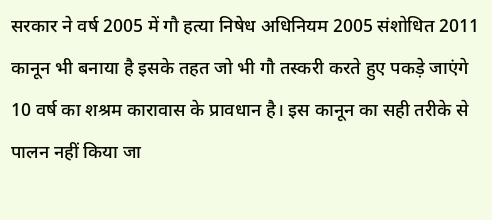सरकार ने वर्ष 2005 में गौ हत्या निषेध अधिनियम 2005 संशोधित 2011 कानून भी बनाया है इसके तहत जो भी गौ तस्करी करते हुए पकड़े जाएंगे 10 वर्ष का शश्रम कारावास के प्रावधान है। इस कानून का सही तरीके से पालन नहीं किया जा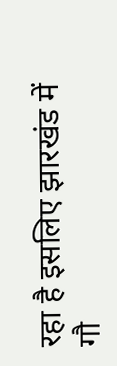रहा है इसलिए झारखंड में गौ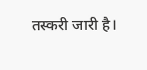तस्करी जारी है।